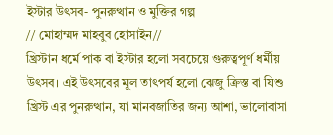ইস্টার উৎসব- পুনরুত্থান ও মুক্তির গল্প
// মোহাম্মদ মাহবুব হোসাইন//
খ্রিস্টান ধর্মে পাক বা ইস্টার হলো সবচেয়ে গুরুত্বপূর্ণ ধর্মীয় উৎসব। এই উৎসবের মূল তাৎপর্য হলো ঝেজু ক্রিস্ত বা যিশু খ্রিস্ট এর পুনরুত্থান, যা মানবজাতির জন্য আশা, ভালোবাসা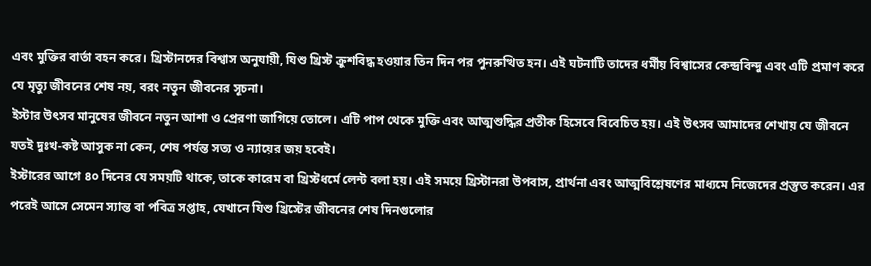এবং মুক্তির বার্তা বহন করে। খ্রিস্টানদের বিশ্বাস অনুযায়ী, যিশু খ্রিস্ট ক্রুশবিদ্ধ হওয়ার তিন দিন পর পুনরুত্থিত হন। এই ঘটনাটি তাদের ধর্মীয় বিশ্বাসের কেন্দ্রবিন্দু এবং এটি প্রমাণ করে যে মৃত্যু জীবনের শেষ নয়, বরং নতুন জীবনের সূচনা।
ইস্টার উৎসব মানুষের জীবনে নতুন আশা ও প্রেরণা জাগিয়ে তোলে। এটি পাপ থেকে মুক্তি এবং আত্মশুদ্ধির প্রতীক হিসেবে বিবেচিত হয়। এই উৎসব আমাদের শেখায় যে জীবনে যতই দুঃখ-কষ্ট আসুক না কেন, শেষ পর্যন্ত সত্য ও ন্যায়ের জয় হবেই।
ইস্টারের আগে ৪০ দিনের যে সময়টি থাকে, তাকে কারেম বা খ্রিস্টধর্মে লেন্ট বলা হয়। এই সময়ে খ্রিস্টানরা উপবাস, প্রার্থনা এবং আত্মবিশ্লেষণের মাধ্যমে নিজেদের প্রস্তুত করেন। এর পরেই আসে সেমেন স্যান্ত বা পবিত্র সপ্তাহ, যেখানে যিশু খ্রিস্টের জীবনের শেষ দিনগুলোর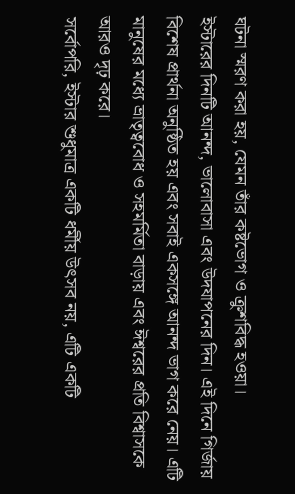ঘটনা স্মরণ করা হয়, যেমন তাঁর কষ্টভোগ ও ক্রুশবিদ্ধ হওয়া।
ইস্টারের দিনটি আনন্দ, ভালোবাসা এবং উদযাপনের দিন। এই দিনে গির্জায় বিশেষ প্রার্থনা অনুষ্ঠিত হয় এবং সবাই একসঙ্গে আনন্দ ভাগ করে নেয়। এটি মানুষের মধ্যে ভ্রাতৃত্ববোধ ও সহমর্মিতা বাড়ায় এবং ঈশ্বরের প্রতি বিশ্বাসকে আরও দৃঢ় করে।
সর্বোপরি, ইস্টার শুধুমাত্র একটি ধর্মীয় উৎসব নয়, এটি একটি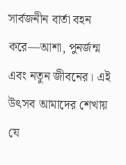সার্বজনীন বার্তা বহন করে—আশা, পুনর্জন্ম এবং নতুন জীবনের। এই উৎসব আমাদের শেখায় যে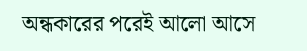অন্ধকারের পরেই আলো আসে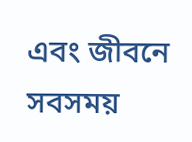এবং জীবনে সবসময়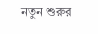নতুন শুরুর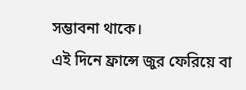সম্ভাবনা থাকে।
এই দিনে ফ্রান্সে জুর ফেরিয়ে বা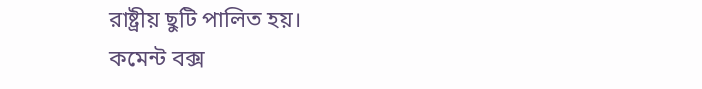রাষ্ট্রীয় ছুটি পালিত হয়।
কমেন্ট বক্স